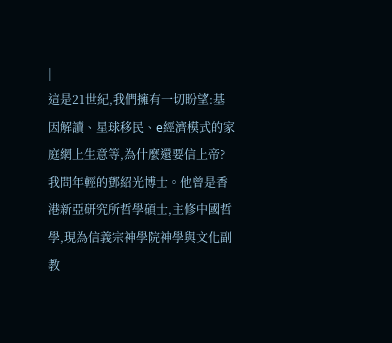|
這是21世紀,我們擁有一切盼望:基因解讀、星球移民、e經濟模式的家庭網上生意等,為什麼還要信上帝?我問年輕的鄧紹光博士。他曾是香港新亞研究所哲學碩士,主修中國哲學,現為信義宗神學院神學與文化副教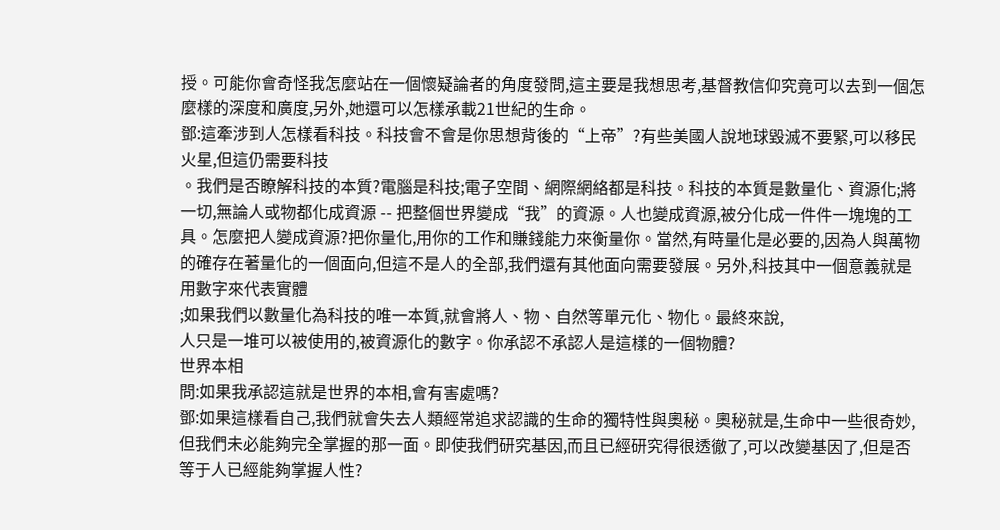授。可能你會奇怪我怎麼站在一個懷疑論者的角度發問,這主要是我想思考,基督教信仰究竟可以去到一個怎麼樣的深度和廣度,另外,她還可以怎樣承載21世紀的生命。
鄧:這牽涉到人怎樣看科技。科技會不會是你思想背後的“上帝”?有些美國人說地球毀滅不要緊,可以移民火星,但這仍需要科技
。我們是否瞭解科技的本質?電腦是科技;電子空間、網際網絡都是科技。科技的本質是數量化、資源化;將一切,無論人或物都化成資源 -- 把整個世界變成“我”的資源。人也變成資源,被分化成一件件一塊塊的工具。怎麼把人變成資源?把你量化,用你的工作和賺錢能力來衡量你。當然,有時量化是必要的,因為人與萬物的確存在著量化的一個面向,但這不是人的全部,我們還有其他面向需要發展。另外,科技其中一個意義就是用數字來代表實體
;如果我們以數量化為科技的唯一本質,就會將人、物、自然等單元化、物化。最終來說,
人只是一堆可以被使用的,被資源化的數字。你承認不承認人是這樣的一個物體?
世界本相
問:如果我承認這就是世界的本相,會有害處嗎?
鄧:如果這樣看自己,我們就會失去人類經常追求認識的生命的獨特性與奧秘。奧秘就是,生命中一些很奇妙,但我們未必能夠完全掌握的那一面。即使我們研究基因,而且已經研究得很透徹了,可以改變基因了,但是否等于人已經能夠掌握人性?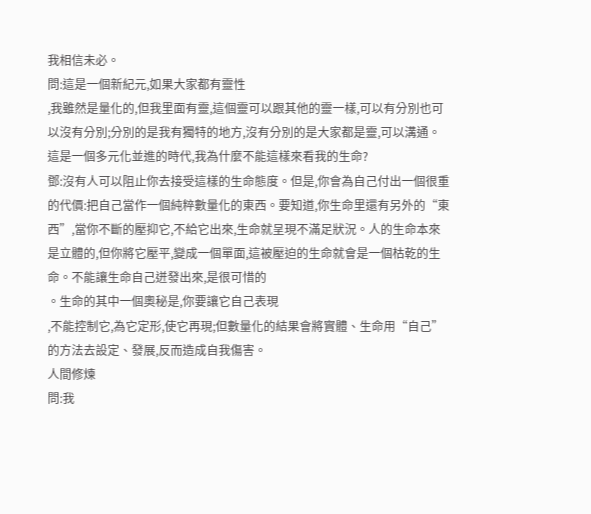我相信未必。
問:這是一個新紀元,如果大家都有靈性
,我雖然是量化的,但我里面有靈,這個靈可以跟其他的靈一樣,可以有分別也可以沒有分別;分別的是我有獨特的地方,沒有分別的是大家都是靈,可以溝通。這是一個多元化並進的時代,我為什麼不能這樣來看我的生命?
鄧:沒有人可以阻止你去接受這樣的生命態度。但是,你會為自己付出一個很重的代價:把自己當作一個純粹數量化的東西。要知道,你生命里還有另外的“東西”,當你不斷的壓抑它,不給它出來,生命就呈現不滿足狀況。人的生命本來是立體的,但你將它壓平,變成一個單面,這被壓迫的生命就會是一個枯乾的生命。不能讓生命自己迸發出來,是很可惜的
。生命的其中一個奧秘是,你要讓它自己表現
,不能控制它,為它定形,使它再現;但數量化的結果會將實體、生命用“自己”的方法去設定、發展,反而造成自我傷害。
人間修煉
問:我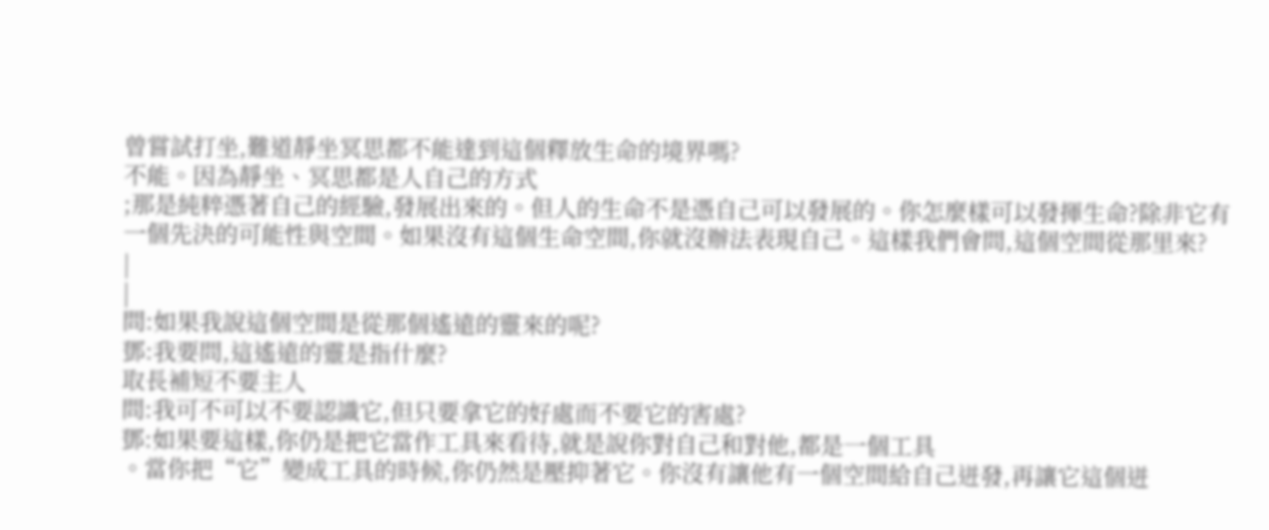曾嘗試打坐,難道靜坐冥思都不能達到這個釋放生命的境界嗎?
不能。因為靜坐、冥思都是人自己的方式
;那是純粹憑著自己的經驗,發展出來的。但人的生命不是憑自己可以發展的。你怎麼樣可以發揮生命?除非它有一個先決的可能性與空間。如果沒有這個生命空間,你就沒辦法表現自己。這樣我們會問,這個空間從那里來?
|
|
問:如果我說這個空間是從那個遙遠的靈來的呢?
鄧:我要問,這遙遠的靈是指什麼?
取長補短不要主人
問:我可不可以不要認識它,但只要拿它的好處而不要它的害處?
鄧:如果要這樣,你仍是把它當作工具來看待,就是說你對自己和對他,都是一個工具
。當你把“它”變成工具的時候,你仍然是壓抑著它。你沒有讓他有一個空間給自己迸發,再讓它這個迸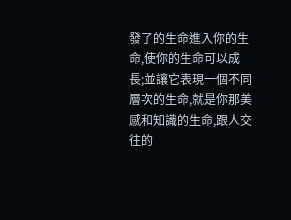發了的生命進入你的生命,使你的生命可以成長;並讓它表現一個不同層次的生命,就是你那美感和知識的生命,跟人交往的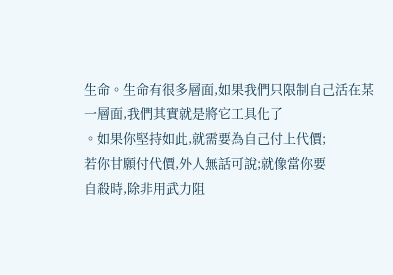生命。生命有很多層面,如果我們只限制自己活在某一層面,我們其實就是將它工具化了
。如果你堅持如此,就需要為自己付上代價;
若你甘願付代價,外人無話可說;就像當你要
自殺時,除非用武力阻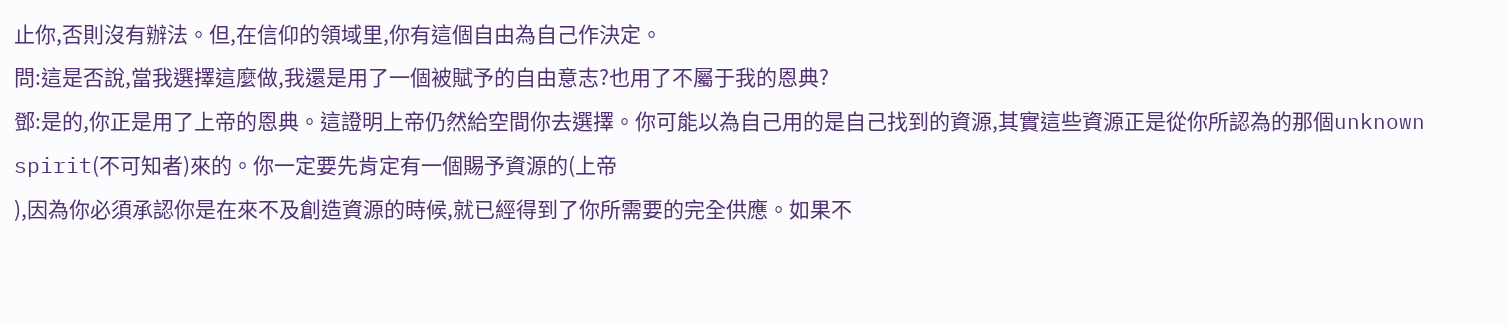止你,否則沒有辦法。但,在信仰的領域里,你有這個自由為自己作決定。
問:這是否說,當我選擇這麼做,我還是用了一個被賦予的自由意志?也用了不屬于我的恩典?
鄧:是的,你正是用了上帝的恩典。這證明上帝仍然給空間你去選擇。你可能以為自己用的是自己找到的資源,其實這些資源正是從你所認為的那個unknown
spirit(不可知者)來的。你一定要先肯定有一個賜予資源的(上帝
),因為你必須承認你是在來不及創造資源的時候,就已經得到了你所需要的完全供應。如果不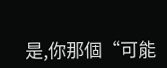是,你那個“可能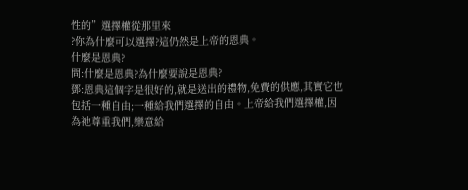性的”選擇權從那里來
?你為什麼可以選擇?這仍然是上帝的恩典。
什麼是恩典?
問:什麼是恩典?為什麼要說是恩典?
鄧:恩典這個字是很好的,就是送出的禮物,免費的供應,其實它也包括一種自由;一種給我們選擇的自由。上帝給我們選擇權,因為祂尊重我們,樂意給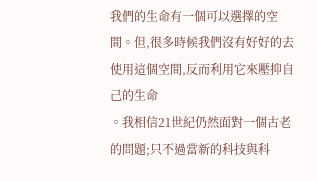我們的生命有一個可以選擇的空間。但,很多時候我們沒有好好的去使用這個空間,反而利用它來壓抑自己的生命
。我相信21世紀仍然面對一個古老的問題;只不過當新的科技與科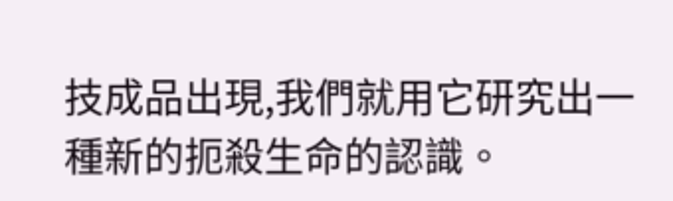技成品出現,我們就用它研究出一種新的扼殺生命的認識。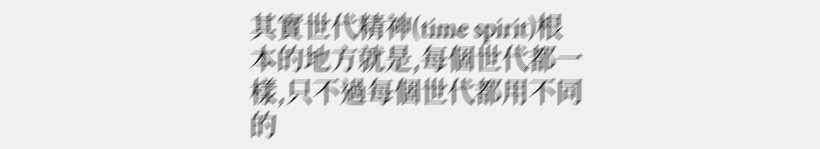其實世代精神(time spirit)根本的地方就是,每個世代都一樣,只不過每個世代都用不同的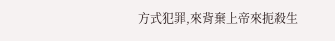方式犯罪,來背棄上帝來扼殺生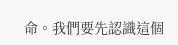命。我們要先認識這個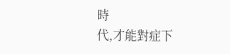時
代,才能對症下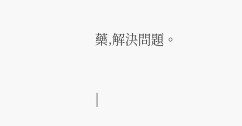藥,解決問題。

|